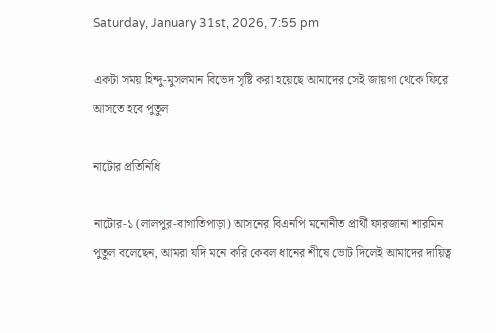Saturday, January 31st, 2026, 7:55 pm

একটা সময় হিন্দু-মুসলমান বিভেদ সৃষ্টি করা হয়েছে আমাদের সেই জায়গা থেকে ফিরে আসতে হবে পুতুল

নাটোর প্রতিনিধি

নাটোর-১ (লালপুর-বাগাতিপাড়া) আসনের বিএনপি মনোনীত প্রার্থী ফারজানা শারমিন পুতুল বলেছেন, আমরা যদি মনে করি কেবল ধানের শীষে ভোট দিলেই আমাদের দায়িত্ব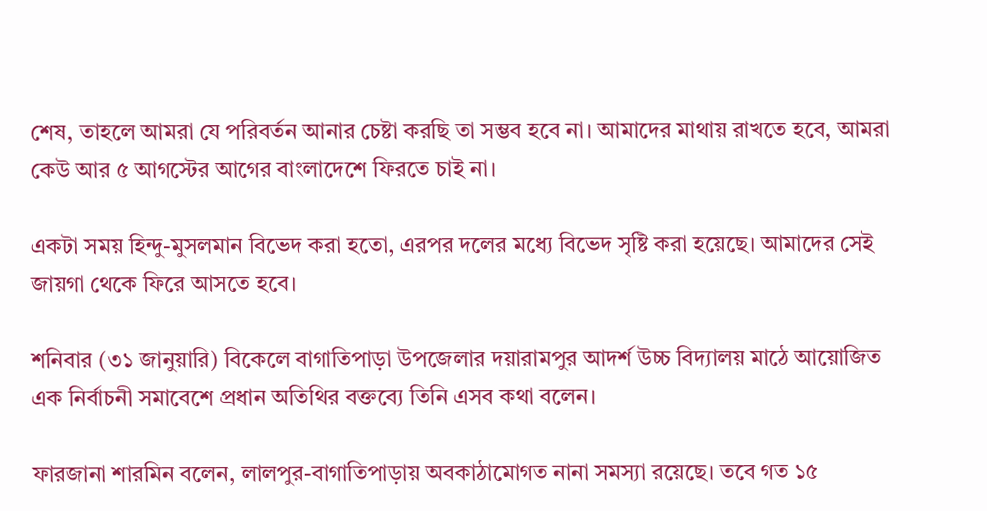শেষ, তাহলে আমরা যে পরিবর্তন আনার চেষ্টা করছি তা সম্ভব হবে না। আমাদের মাথায় রাখতে হবে, আমরা কেউ আর ৫ আগস্টের আগের বাংলাদেশে ফিরতে চাই না।

একটা সময় হিন্দু-মুসলমান বিভেদ করা হতো, এরপর দলের মধ্যে বিভেদ সৃষ্টি করা হয়েছে। আমাদের সেই জায়গা থেকে ফিরে আসতে হবে।

শনিবার (৩১ জানুয়ারি) বিকেলে বাগাতিপাড়া উপজেলার দয়ারামপুর আদর্শ উচ্চ বিদ্যালয় মাঠে আয়োজিত এক নির্বাচনী সমাবেশে প্রধান অতিথির বক্তব্যে তিনি এসব কথা বলেন।

ফারজানা শারমিন বলেন, লালপুর-বাগাতিপাড়ায় অবকাঠামোগত নানা সমস্যা রয়েছে। তবে গত ১৫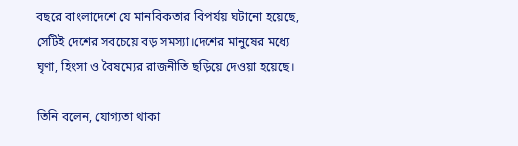বছরে বাংলাদেশে যে মানবিকতার বিপর্যয় ঘটানো হয়েছে, সেটিই দেশের সবচেয়ে বড় সমস্যা।দেশের মানুষের মধ্যে ঘৃণা, হিংসা ও বৈষম্যের রাজনীতি ছড়িয়ে দেওয়া হয়েছে।

তিনি বলেন, যোগ্যতা থাকা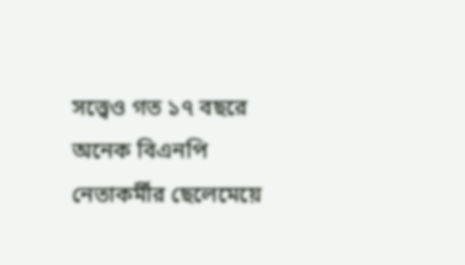সত্ত্বেও গত ১৭ বছরে অনেক বিএনপি নেতাকর্মীর ছেলেমেয়ে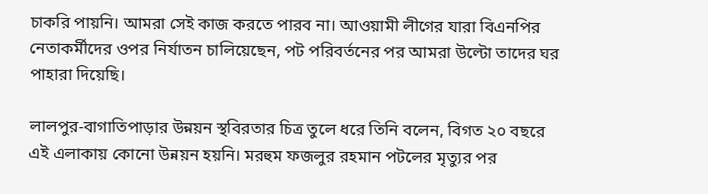চাকরি পায়নি। আমরা সেই কাজ করতে পারব না। আওয়ামী লীগের যারা বিএনপির নেতাকর্মীদের ওপর নির্যাতন চালিয়েছেন, পট পরিবর্তনের পর আমরা উল্টো তাদের ঘর পাহারা দিয়েছি।

লালপুর-বাগাতিপাড়ার উন্নয়ন স্থবিরতার চিত্র তুলে ধরে তিনি বলেন, বিগত ২০ বছরে এই এলাকায় কোনো উন্নয়ন হয়নি। মরহুম ফজলুর রহমান পটলের মৃত্যুর পর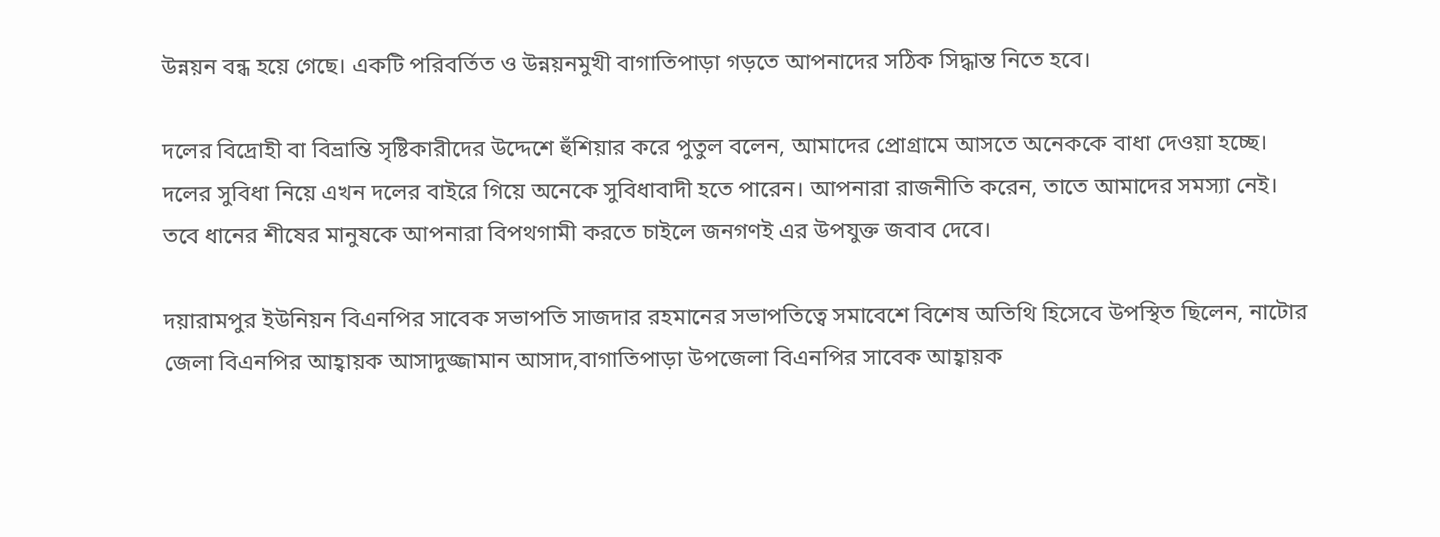উন্নয়ন বন্ধ হয়ে গেছে। একটি পরিবর্তিত ও উন্নয়নমুখী বাগাতিপাড়া গড়তে আপনাদের সঠিক সিদ্ধান্ত নিতে হবে।

দলের বিদ্রোহী বা বিভ্রান্তি সৃষ্টিকারীদের উদ্দেশে হুঁশিয়ার করে পুতুল বলেন, আমাদের প্রোগ্রামে আসতে অনেককে বাধা দেওয়া হচ্ছে। দলের সুবিধা নিয়ে এখন দলের বাইরে গিয়ে অনেকে সুবিধাবাদী হতে পারেন। আপনারা রাজনীতি করেন, তাতে আমাদের সমস্যা নেই। তবে ধানের শীষের মানুষকে আপনারা বিপথগামী করতে চাইলে জনগণই এর উপযুক্ত জবাব দেবে।

দয়ারামপুর ইউনিয়ন বিএনপির সাবেক সভাপতি সাজদার রহমানের সভাপতিত্বে সমাবেশে বিশেষ অতিথি হিসেবে উপস্থিত ছিলেন, নাটোর জেলা বিএনপির আহ্বায়ক আসাদুজ্জামান আসাদ,বাগাতিপাড়া উপজেলা বিএনপির সাবেক আহ্বায়ক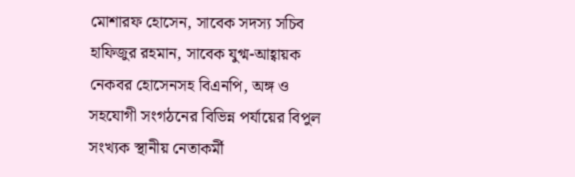মোশারফ হোসেন, সাবেক সদস্য সচিব হাফিজুর রহমান, সাবেক যুগ্ম-আহ্বায়ক নেকবর হোসেনসহ বিএনপি, অঙ্গ ও সহযোগী সংগঠনের বিভিন্ন পর্যায়ের বিপুল সংখ্যক স্থানীয় নেতাকর্মী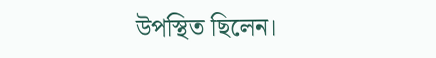উপস্থিত ছিলেন।